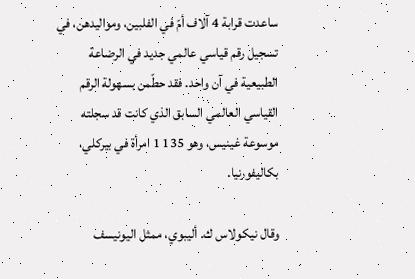ساعدت قرابة 4 آلاف أمّ في الفلبين، ومواليدهن، في تسجيل رقم قياسي عالمي جديد في الرضاعة الطبيعية في آن واحد. فقد حطّمن بسهولة الرقم القياسي العالمي السابق الذي كانت قد سجلته موسوعة غينيس، وهو 135 1 امرأة في بيركلي، بكاليفورنيا.

وقال نيكولاس ك. أليبوي، ممثل اليونيسف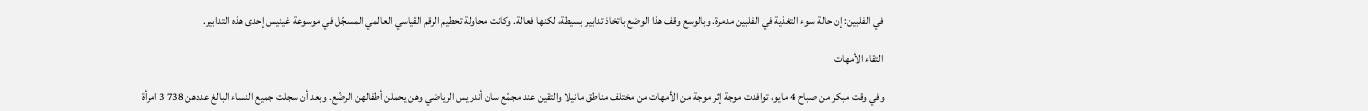في الفلبين: إن حالة سوء التغذية في الفلبين مدمرة. وبالوسع وقف هذا الوضع باتخاذ تدابير بسيطة، لكنها فعالة. وكانت محاولة تحطيم الرقم القياسي العالمي المسجّل في موسوعة غينيس إحدى هذه التدابير.

التقاء الأمهات

وفي وقت مبكر من صباح 4 مايو، توافدت موجة إثر موجة من الأمهات من مختلف مناطق مانيلا والتقين عند مجمّع سان أندريس الرياضي وهن يحملن أطفالهن الرضّع. وبعد أن سجلت جميع النساء البالغ عددهن 738 3 امرأة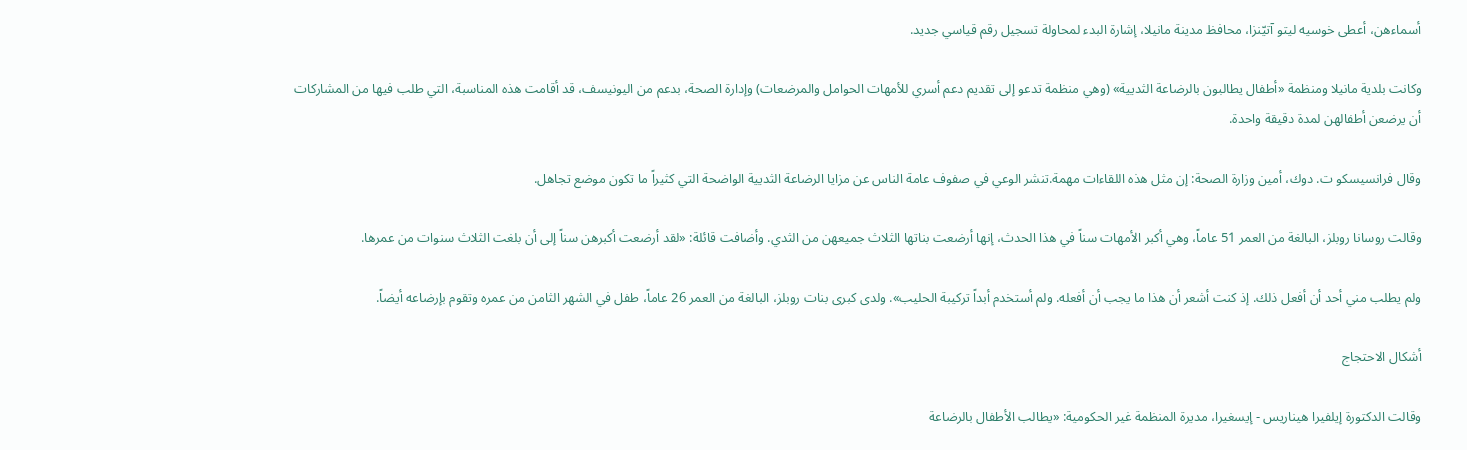أسماءهن، أعطى خوسيه ليتو آتيّنزا، محافظ مدينة مانيلا، إشارة البدء لمحاولة تسجيل رقم قياسي جديد.

وكانت بلدية مانيلا ومنظمة «أطفال يطالبون بالرضاعة الثديية» (وهي منظمة تدعو إلى تقديم دعم أسري للأمهات الحوامل والمرضعات) وإدارة الصحة، بدعم من اليونيسف، قد أقامت هذه المناسبة، التي طلب فيها من المشاركات أن يرضعن أطفالهن لمدة دقيقة واحدة.

وقال فرانسيسكو ت. دوك، أمين وزارة الصحة: إن مثل هذه اللقاءات مهمة.تنشر الوعي في صفوف عامة الناس عن مزايا الرضاعة الثديية الواضحة التي كثيراً ما تكون موضع تجاهل.

وقالت روسانا روبلز، البالغة من العمر 51 عاماً، وهي أكبر الأمهات سناً في هذا الحدث، إنها أرضعت بناتها الثلاث جميعهن من الثدي. وأضافت قائلة: «لقد أرضعت أكبرهن سناً إلى أن بلغت الثلاث سنوات من عمرها.

ولم يطلب مني أحد أن أفعل ذلك. إذ كنت أشعر أن هذا ما يجب أن أفعله. ولم أستخدم أبداً تركيبة الحليب». ولدى كبرى بنات روبلز، البالغة من العمر 26 عاماً، طفل في الشهر الثامن من عمره وتقوم بإرضاعه أيضاً.

أشكال الاحتجاج

وقالت الدكتورة إيلفيرا هيناريس - إيسغيرا، مديرة المنظمة غير الحكومية: «يطالب الأطفال بالرضاعة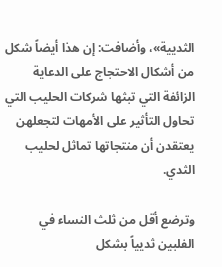الثديية»، وأضافت: إن هذا أيضاً شكل من أشكال الاحتجاج على الدعاية الزائفة التي تبثها شركات الحليب التي تحاول التأثير على الأمهات لتجعلهن يعتقدن أن منتجاتها تماثل لحليب الثدي.

وترضع أقل من ثلث النساء في الفلبين ثديياً بشكل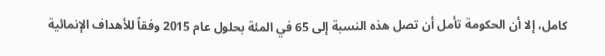كامل، إلا أن الحكومة تأمل أن تصل هذه النسبة إلى 65 في المئة بحلول عام 2015 وفقاً للأهداف الإنمائية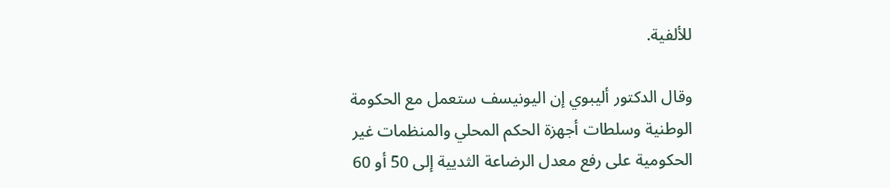للألفية.

وقال الدكتور أليبوي إن اليونيسف ستعمل مع الحكومة الوطنية وسلطات أجهزة الحكم المحلي والمنظمات غير الحكومية على رفع معدل الرضاعة الثديية إلى 50 أو 60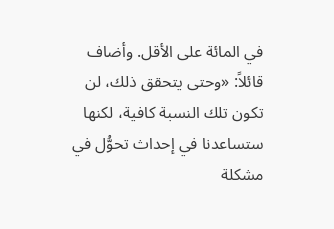في المائة على الأقل. وأضاف قائلاً: «وحتى يتحقق ذلك، لن تكون تلك النسبة كافية، لكنها ستساعدنا في إحداث تحوُّل في مشكلة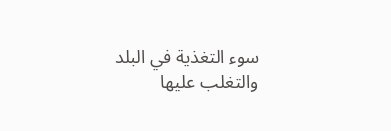سوء التغذية في البلد والتغلب عليها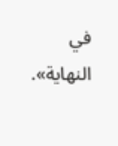في النهاية».